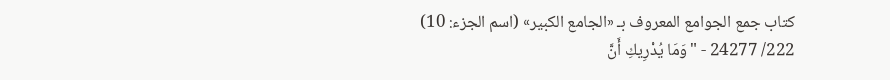كتاب جمع الجوامع المعروف بـ «الجامع الكبير» (اسم الجزء: 10)
222/ 24277 - "وَمَا يُدْرِيكِ أَنَّ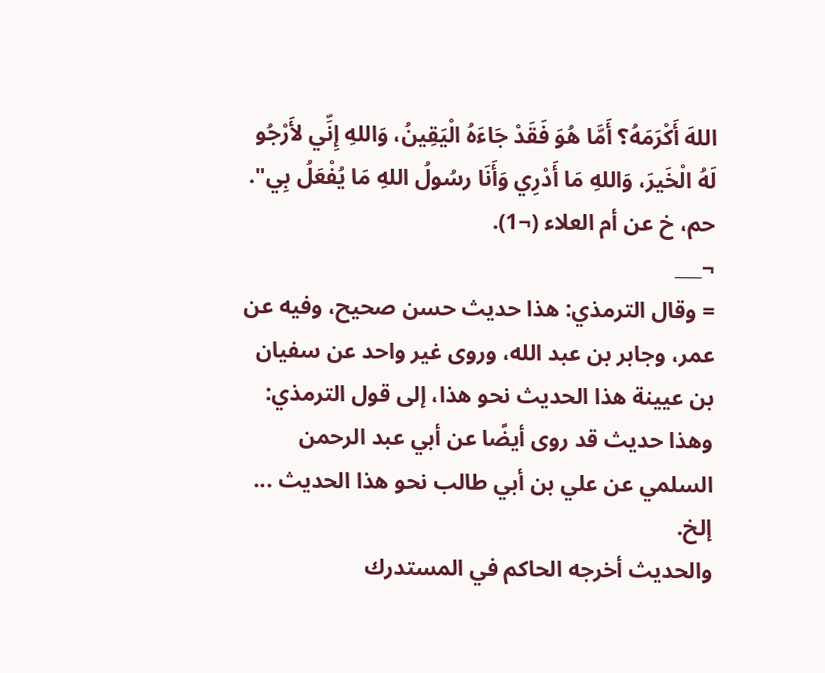اللهَ أَكْرَمَهُ؟ أَمَّا هُوَ فَقَدْ جَاءَهُ الْيَقِينُ، وَاللهِ إِنِّي لأَرْجُو لَهُ الْخَيرَ، وَاللهِ مَا أَدْرِي وَأَنَا رسُولُ اللهِ مَا يُفْعَلُ بِي".
حم، خ عن أم العلاء (¬1).
¬___
= وقال الترمذي: هذا حديث حسن صحيح، وفيه عن عمر، وجابر بن عبد الله، وروى غير واحد عن سفيان بن عيينة هذا الحديث نحو هذا، إلى قول الترمذي: وهذا حديث قد روى أيضًا عن أبي عبد الرحمن السلمي عن علي بن أبي طالب نحو هذا الحديث ... إلخ.
والحديث أخرجه الحاكم في المستدرك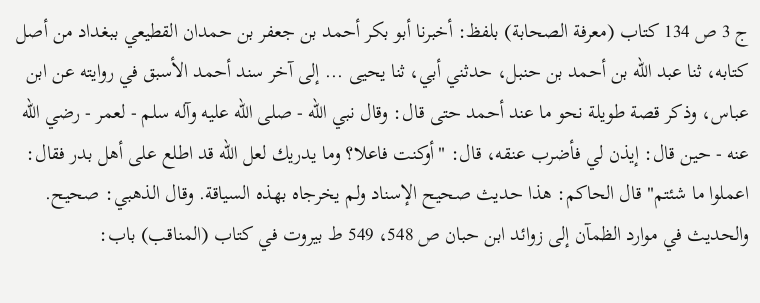ج 3 ص 134 كتاب (معرفة الصحابة) بلفظ: أخبرنا أبو بكر أحمد بن جعفر بن حمدان القطيعي ببغداد من أصل كتابه، ثنا عبد الله بن أحمد بن حنبل، حدثني أبي، ثنا يحيى ... إلى آخر سند أحمد الأسبق في روايته عن ابن عباس، وذكر قصة طويلة نحو ما عند أحمد حتى قال: وقال نبي الله - صلى الله عليه وآله سلم - لعمر - رضي الله عنه - حين قال: إيذن لي فأضرب عنقه، قال: "أوكنت فاعلا؟ وما يدريك لعل الله قد اطلع على أهل بدر فقال: اعملوا ما شئتم" قال الحاكم: هذا حديث صحيح الإسناد ولم يخرجاه بهذه السياقة. وقال الذهبي: صحيح.
والحديث في موارد الظمآن إلى زوائد ابن حبان ص 548، 549 ط بيروت في كتاب (المناقب) باب: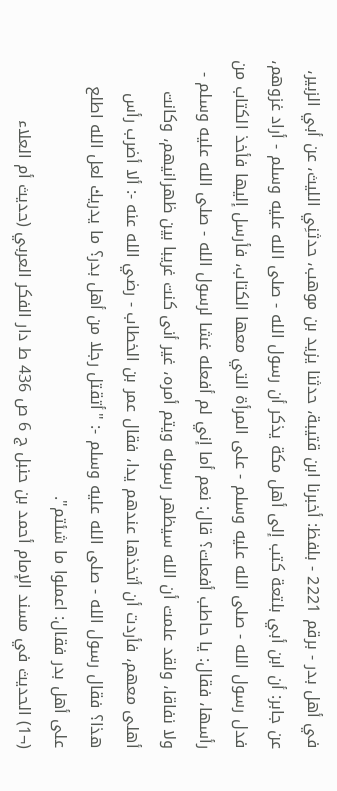في أهل بدر - برقم 2221 - بلفظ: أخبرنا ابن قتيبة، حدثنا يزيد بن موهب، حدثنِي الليث، عن أبي الزبير، عن جابر: أن ابن أبي بلتعة كتب إلى أهل مكة يذكر أن رسول الله - صلى الله عليه وسلم - أراد غزوهم، فدل رسول الله - صلى الله عليه وسلم - على المرأة التي معها الكتاب، فأرسل إليها فأخذ الكتاب من رأسها، فقال: يا حاطب أفعلت؟ قال: نعم أما إني لم أفعله غشا لرسول الله - صلى الله عليه وسلم - ولا نفاقا، ولقد علمت أن الله سيظهر رسوله ويتم أمره، غير أنى كنت غريبا بين ظهرانيهم، وكانت أهلى معهم، فأردت أن أتخذها عندهم يدا، فقال عمر بن الخطاب - رضي الله عنه -: ألا أضرب رأس هذا؟ فقال رسول الله - صلى الله عليه وسلم -: "أتقتل رجلا من أهل بدر؟ ما يدريك لعل الله اطلع على أهل بدر فقال: اعملوا ما شئتم".
(¬1) الحديث في مسند الإمام أحمد بن حنبل ج 6 ص 436 ط دار الفكر العربي (حديث أم العلاء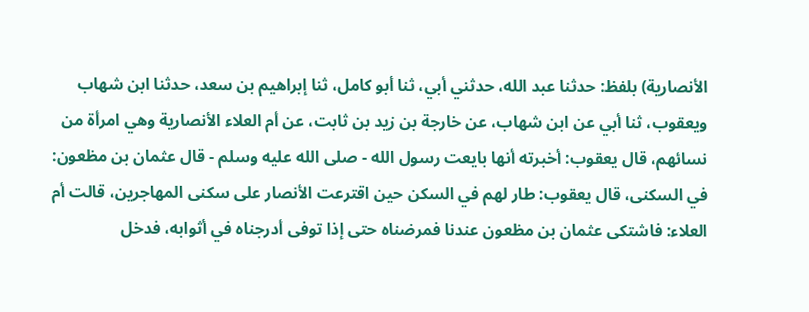الأنصارية) بلفظ: حدثنا عبد الله، حدثني أبي، ثنا أبو كامل، ثنا إبراهيم بن سعد، حدثنا ابن شهاب ويعقوب، ثنا أبي عن ابن شهاب، عن خارجة بن زيد بن ثابت، عن أم العلاء الأنصارية وهي امرأة من نسائهم، قال يعقوب: أخبرته أنها بايعت رسول الله - صلى الله عليه وسلم - قال عثمان بن مظعون: في السكنى، قال يعقوب: طار لهم في السكن حين اقترعت الأنصار على سكنى المهاجرين، قالت أم العلاء: فاشتكى عثمان بن مظعون عندنا فمرضناه حتى إذا توفى أدرجناه في أثوابه، فدخل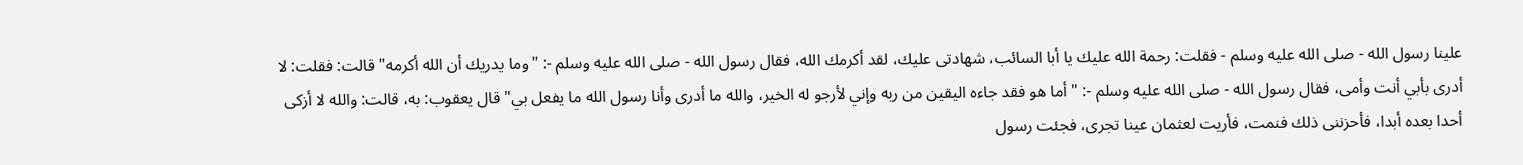علينا رسول الله - صلى الله عليه وسلم - فقلت: رحمة الله عليك يا أبا السائب، شهادتى عليك، لقد أكرمك الله، فقال رسول الله - صلى الله عليه وسلم -: "وما يدريك أن الله أكرمه" قالت: فقلت: لا أدرى بأبي أنت وأمى، فقال رسول الله - صلى الله عليه وسلم -: "أما هو فقد جاءه اليقين من ربه وإني لأرجو له الخير، والله ما أدرى وأنا رسول الله ما يفعل بي" قال يعقوب: به، قالت: والله لا أزكى أحدا بعده أبدا، فأحزننى ذلك فنمت، فأريت لعثمان عينا تجرى، فجئت رسول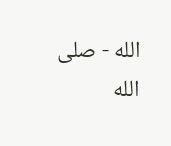الله - صلى الله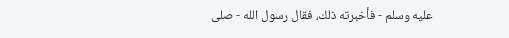عليه وسلم - فأخبرته ذلك، فقال رسول الله - صلى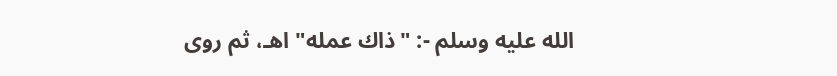الله عليه وسلم -: "ذاك عمله" اهـ، ثم روى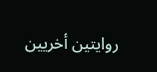روايتين أخريين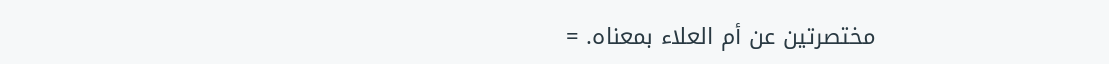مختصرتين عن أم العلاء بمعناه. =